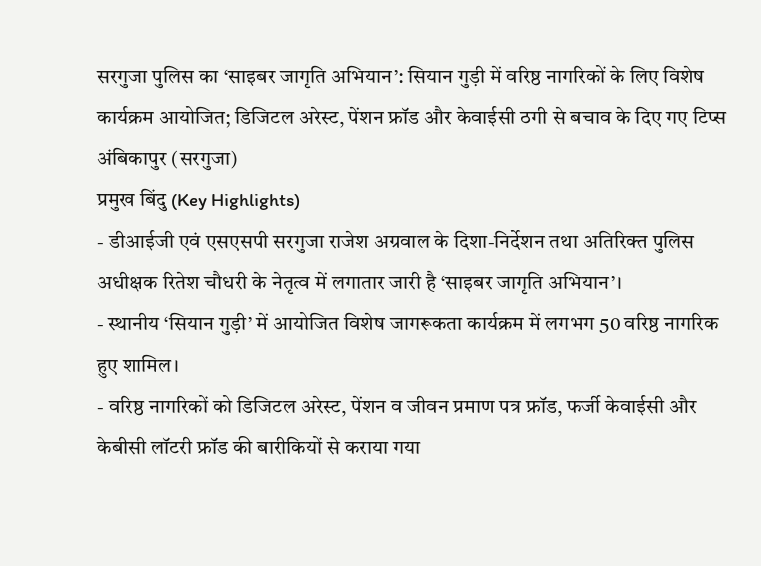सरगुजा पुलिस का ‘साइबर जागृति अभियान’: सियान गुड़ी में वरिष्ठ नागरिकों के लिए विशेष कार्यक्रम आयोजित; डिजिटल अरेस्ट, पेंशन फ्रॉड और केवाईसी ठगी से बचाव के दिए गए टिप्स
अंबिकापुर (सरगुजा)
प्रमुख बिंदु (Key Highlights)
- डीआईजी एवं एसएसपी सरगुजा राजेश अग्रवाल के दिशा-निर्देशन तथा अतिरिक्त पुलिस अधीक्षक रितेश चौधरी के नेतृत्व में लगातार जारी है ‘साइबर जागृति अभियान’।
- स्थानीय ‘सियान गुड़ी’ में आयोजित विशेष जागरूकता कार्यक्रम में लगभग 50 वरिष्ठ नागरिक हुए शामिल।
- वरिष्ठ नागरिकों को डिजिटल अरेस्ट, पेंशन व जीवन प्रमाण पत्र फ्रॉड, फर्जी केवाईसी और केबीसी लॉटरी फ्रॉड की बारीकियों से कराया गया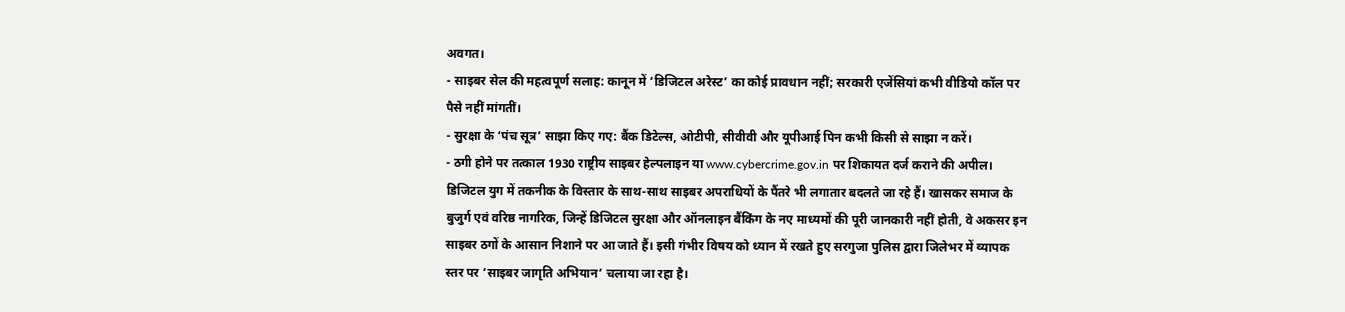अवगत।
- साइबर सेल की महत्वपूर्ण सलाह: कानून में ‘डिजिटल अरेस्ट’ का कोई प्रावधान नहीं; सरकारी एजेंसियां कभी वीडियो कॉल पर पैसे नहीं मांगतीं।
- सुरक्षा के ‘पंच सूत्र’ साझा किए गए: बैंक डिटेल्स, ओटीपी, सीवीवी और यूपीआई पिन कभी किसी से साझा न करें।
- ठगी होने पर तत्काल 1930 राष्ट्रीय साइबर हेल्पलाइन या www.cybercrime.gov.in पर शिकायत दर्ज कराने की अपील।
डिजिटल युग में तकनीक के विस्तार के साथ-साथ साइबर अपराधियों के पैंतरे भी लगातार बदलते जा रहे हैं। खासकर समाज के बुजुर्ग एवं वरिष्ठ नागरिक, जिन्हें डिजिटल सुरक्षा और ऑनलाइन बैंकिंग के नए माध्यमों की पूरी जानकारी नहीं होती, वे अकसर इन साइबर ठगों के आसान निशाने पर आ जाते हैं। इसी गंभीर विषय को ध्यान में रखते हुए सरगुजा पुलिस द्वारा जिलेभर में व्यापक स्तर पर ‘साइबर जागृति अभियान’ चलाया जा रहा है।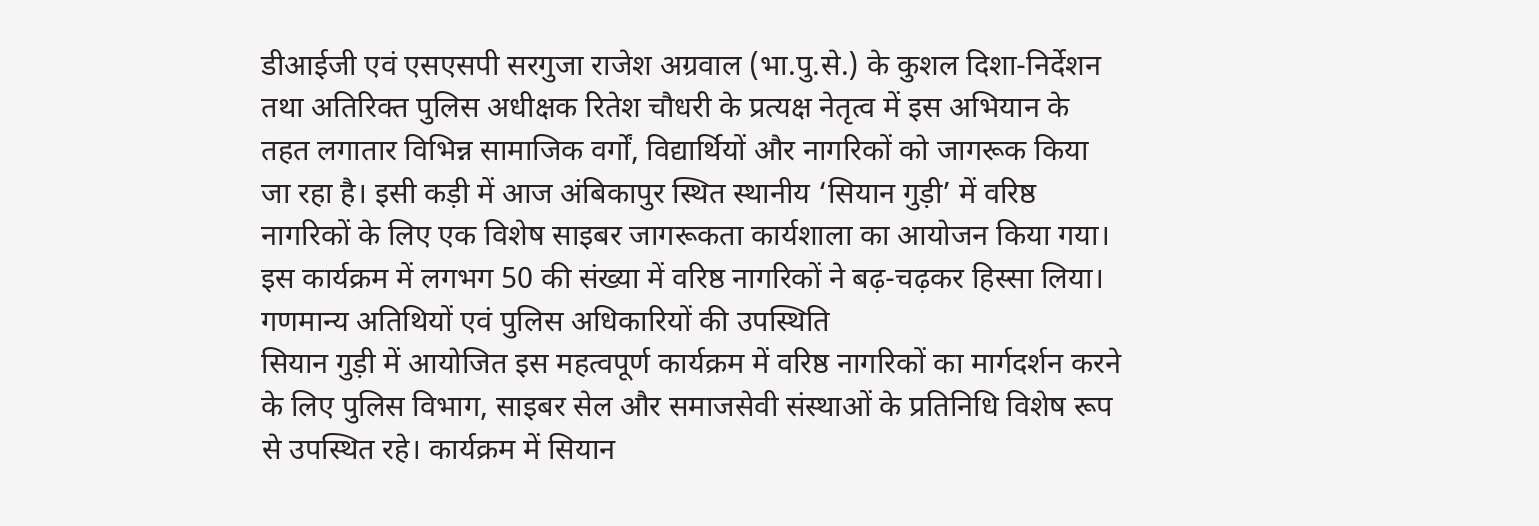डीआईजी एवं एसएसपी सरगुजा राजेश अग्रवाल (भा.पु.से.) के कुशल दिशा-निर्देशन तथा अतिरिक्त पुलिस अधीक्षक रितेश चौधरी के प्रत्यक्ष नेतृत्व में इस अभियान के तहत लगातार विभिन्न सामाजिक वर्गों, विद्यार्थियों और नागरिकों को जागरूक किया जा रहा है। इसी कड़ी में आज अंबिकापुर स्थित स्थानीय ‘सियान गुड़ी’ में वरिष्ठ नागरिकों के लिए एक विशेष साइबर जागरूकता कार्यशाला का आयोजन किया गया। इस कार्यक्रम में लगभग 50 की संख्या में वरिष्ठ नागरिकों ने बढ़-चढ़कर हिस्सा लिया।
गणमान्य अतिथियों एवं पुलिस अधिकारियों की उपस्थिति
सियान गुड़ी में आयोजित इस महत्वपूर्ण कार्यक्रम में वरिष्ठ नागरिकों का मार्गदर्शन करने के लिए पुलिस विभाग, साइबर सेल और समाजसेवी संस्थाओं के प्रतिनिधि विशेष रूप से उपस्थित रहे। कार्यक्रम में सियान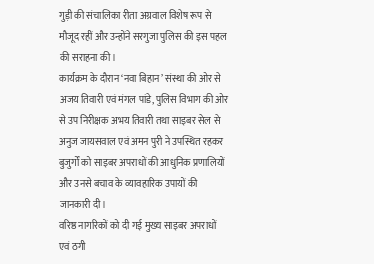गुड़ी की संचालिका रीता अग्रवाल विशेष रूप से मौजूद रहीं और उन्होंने सरगुजा पुलिस की इस पहल की सराहना की।
कार्यक्रम के दौरान ‘नवा बिहान’ संस्था की ओर से अजय तिवारी एवं मंगल पांडे, पुलिस विभाग की ओर से उप निरीक्षक अभय तिवारी तथा साइबर सेल से अनुज जायसवाल एवं अमन पुरी ने उपस्थित रहकर बुजुर्गों को साइबर अपराधों की आधुनिक प्रणालियों और उनसे बचाव के व्यावहारिक उपायों की जानकारी दी।
वरिष्ठ नागरिकों को दी गई मुख्य साइबर अपराधों एवं ठगी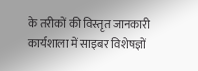के तरीकों की विस्तृत जानकारी
कार्यशाला में साइबर विशेषज्ञों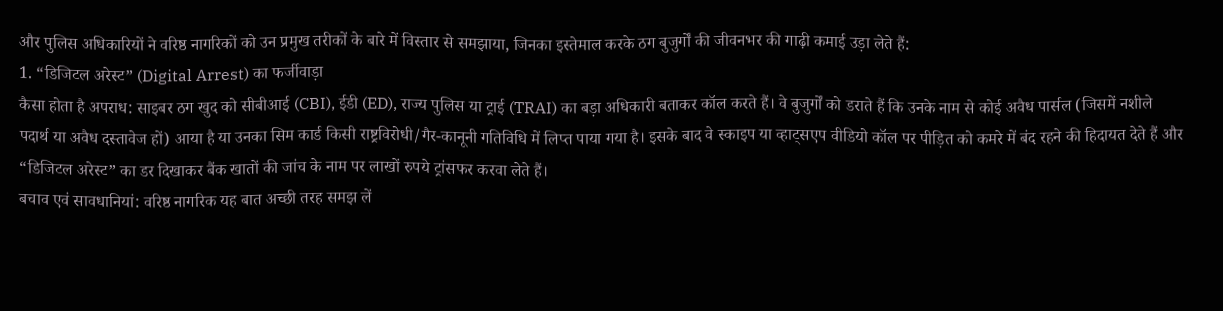और पुलिस अधिकारियों ने वरिष्ठ नागरिकों को उन प्रमुख तरीकों के बारे में विस्तार से समझाया, जिनका इस्तेमाल करके ठग बुजुर्गों की जीवनभर की गाढ़ी कमाई उड़ा लेते हैं:
1. “डिजिटल अरेस्ट” (Digital Arrest) का फर्जीवाड़ा
कैसा होता है अपराध: साइबर ठग खुद को सीबीआई (CBI), ईडी (ED), राज्य पुलिस या ट्राई (TRAI) का बड़ा अधिकारी बताकर कॉल करते हैं। वे बुजुर्गों को डराते हैं कि उनके नाम से कोई अवैध पार्सल (जिसमें नशीले पदार्थ या अवैध दस्तावेज हों) आया है या उनका सिम कार्ड किसी राष्ट्रविरोधी/गैर-कानूनी गतिविधि में लिप्त पाया गया है। इसके बाद वे स्काइप या व्हाट्सएप वीडियो कॉल पर पीड़ित को कमरे में बंद रहने की हिदायत देते हैं और “डिजिटल अरेस्ट” का डर दिखाकर बैंक खातों की जांच के नाम पर लाखों रुपये ट्रांसफर करवा लेते हैं।
बचाव एवं सावधानियां: वरिष्ठ नागरिक यह बात अच्छी तरह समझ लें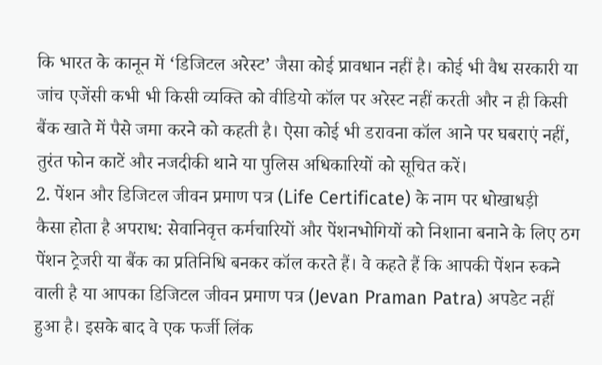कि भारत के कानून में ‘डिजिटल अरेस्ट’ जैसा कोई प्रावधान नहीं है। कोई भी वैध सरकारी या जांच एजेंसी कभी भी किसी व्यक्ति को वीडियो कॉल पर अरेस्ट नहीं करती और न ही किसी बैंक खाते में पैसे जमा करने को कहती है। ऐसा कोई भी डरावना कॉल आने पर घबराएं नहीं, तुरंत फोन काटें और नजदीकी थाने या पुलिस अधिकारियों को सूचित करें।
2. पेंशन और डिजिटल जीवन प्रमाण पत्र (Life Certificate) के नाम पर धोखाधड़ी
कैसा होता है अपराध: सेवानिवृत्त कर्मचारियों और पेंशनभोगियों को निशाना बनाने के लिए ठग पेंशन ट्रेजरी या बैंक का प्रतिनिधि बनकर कॉल करते हैं। वे कहते हैं कि आपकी पेंशन रुकने वाली है या आपका डिजिटल जीवन प्रमाण पत्र (Jevan Praman Patra) अपडेट नहीं हुआ है। इसके बाद वे एक फर्जी लिंक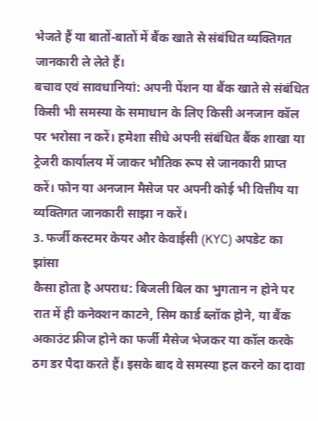भेजते हैं या बातों-बातों में बैंक खाते से संबंधित व्यक्तिगत जानकारी ले लेते हैं।
बचाव एवं सावधानियां: अपनी पेंशन या बैंक खाते से संबंधित किसी भी समस्या के समाधान के लिए किसी अनजान कॉल पर भरोसा न करें। हमेशा सीधे अपनी संबंधित बैंक शाखा या ट्रेजरी कार्यालय में जाकर भौतिक रूप से जानकारी प्राप्त करें। फोन या अनजान मैसेज पर अपनी कोई भी वित्तीय या व्यक्तिगत जानकारी साझा न करें।
3. फर्जी कस्टमर केयर और केवाईसी (KYC) अपडेट का झांसा
कैसा होता है अपराध: बिजली बिल का भुगतान न होने पर रात में ही कनेक्शन काटने, सिम कार्ड ब्लॉक होने, या बैंक अकाउंट फ्रीज होने का फर्जी मैसेज भेजकर या कॉल करके ठग डर पैदा करते हैं। इसके बाद वे समस्या हल करने का दावा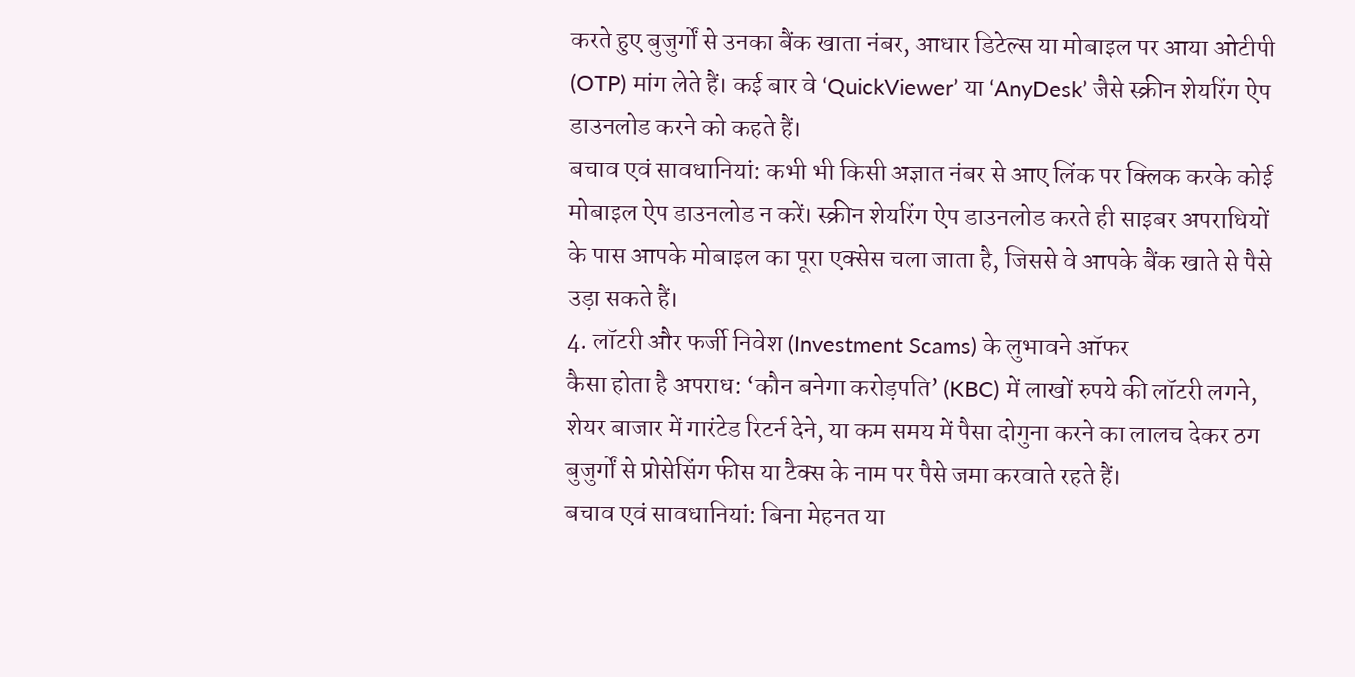करते हुए बुजुर्गों से उनका बैंक खाता नंबर, आधार डिटेल्स या मोबाइल पर आया ओटीपी (OTP) मांग लेते हैं। कई बार वे ‘QuickViewer’ या ‘AnyDesk’ जैसे स्क्रीन शेयरिंग ऐप डाउनलोड करने को कहते हैं।
बचाव एवं सावधानियां: कभी भी किसी अज्ञात नंबर से आए लिंक पर क्लिक करके कोई मोबाइल ऐप डाउनलोड न करें। स्क्रीन शेयरिंग ऐप डाउनलोड करते ही साइबर अपराधियों के पास आपके मोबाइल का पूरा एक्सेस चला जाता है, जिससे वे आपके बैंक खाते से पैसे उड़ा सकते हैं।
4. लॉटरी और फर्जी निवेश (Investment Scams) के लुभावने ऑफर
कैसा होता है अपराध: ‘कौन बनेगा करोड़पति’ (KBC) में लाखों रुपये की लॉटरी लगने, शेयर बाजार में गारंटेड रिटर्न देने, या कम समय में पैसा दोगुना करने का लालच देकर ठग बुजुर्गों से प्रोसेसिंग फीस या टैक्स के नाम पर पैसे जमा करवाते रहते हैं।
बचाव एवं सावधानियां: बिना मेहनत या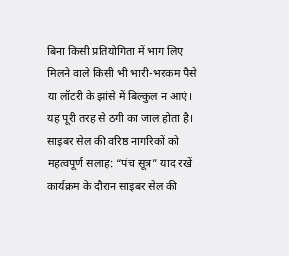बिना किसी प्रतियोगिता में भाग लिए मिलने वाले किसी भी भारी-भरकम पैसे या लॉटरी के झांसे में बिल्कुल न आएं। यह पूरी तरह से ठगी का जाल होता है।
साइबर सेल की वरिष्ठ नागरिकों को महत्वपूर्ण सलाह: “पंच सूत्र” याद रखें
कार्यक्रम के दौरान साइबर सेल की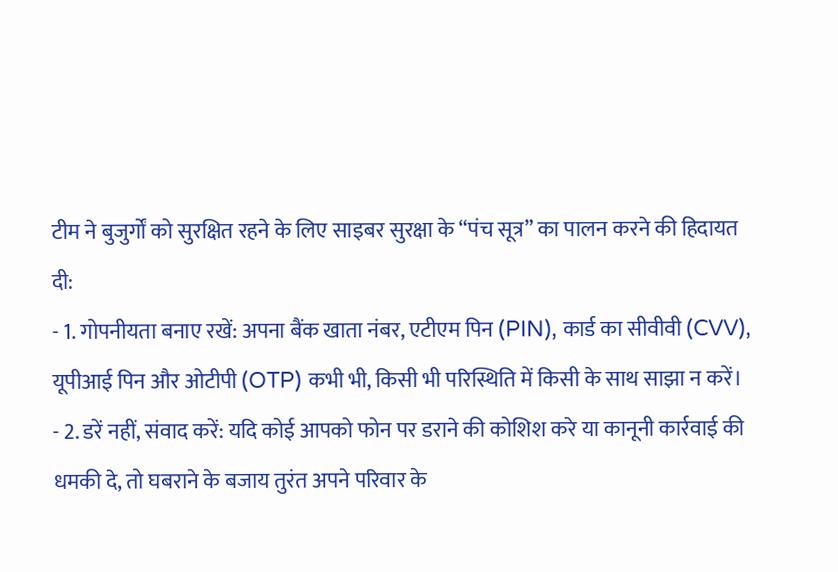टीम ने बुजुर्गों को सुरक्षित रहने के लिए साइबर सुरक्षा के “पंच सूत्र” का पालन करने की हिदायत दी:
- 1. गोपनीयता बनाए रखें: अपना बैंक खाता नंबर, एटीएम पिन (PIN), कार्ड का सीवीवी (CVV), यूपीआई पिन और ओटीपी (OTP) कभी भी, किसी भी परिस्थिति में किसी के साथ साझा न करें।
- 2. डरें नहीं, संवाद करें: यदि कोई आपको फोन पर डराने की कोशिश करे या कानूनी कार्रवाई की धमकी दे, तो घबराने के बजाय तुरंत अपने परिवार के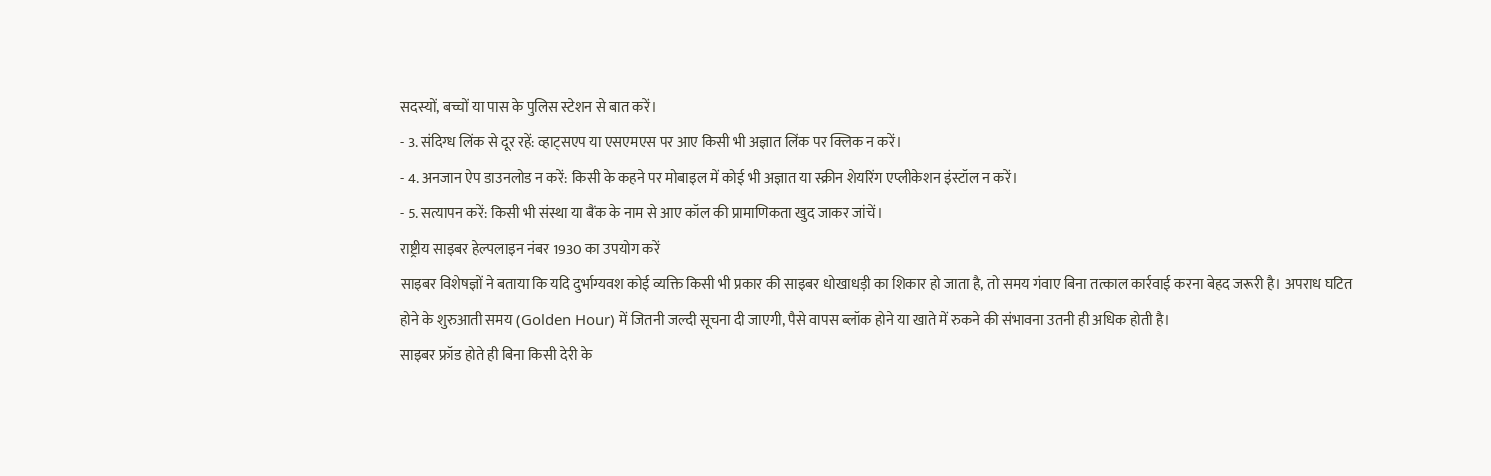सदस्यों, बच्चों या पास के पुलिस स्टेशन से बात करें।
- 3. संदिग्ध लिंक से दूर रहें: व्हाट्सएप या एसएमएस पर आए किसी भी अज्ञात लिंक पर क्लिक न करें।
- 4. अनजान ऐप डाउनलोड न करें: किसी के कहने पर मोबाइल में कोई भी अज्ञात या स्क्रीन शेयरिंग एप्लीकेशन इंस्टॉल न करें।
- 5. सत्यापन करें: किसी भी संस्था या बैंक के नाम से आए कॉल की प्रामाणिकता खुद जाकर जांचें।
राष्ट्रीय साइबर हेल्पलाइन नंबर 1930 का उपयोग करें
साइबर विशेषज्ञों ने बताया कि यदि दुर्भाग्यवश कोई व्यक्ति किसी भी प्रकार की साइबर धोखाधड़ी का शिकार हो जाता है, तो समय गंवाए बिना तत्काल कार्रवाई करना बेहद जरूरी है। अपराध घटित होने के शुरुआती समय (Golden Hour) में जितनी जल्दी सूचना दी जाएगी, पैसे वापस ब्लॉक होने या खाते में रुकने की संभावना उतनी ही अधिक होती है।
साइबर फ्रॉड होते ही बिना किसी देरी के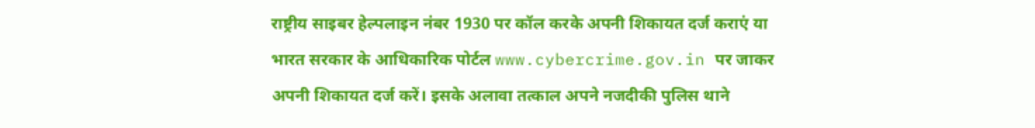राष्ट्रीय साइबर हेल्पलाइन नंबर 1930 पर कॉल करके अपनी शिकायत दर्ज कराएं या भारत सरकार के आधिकारिक पोर्टल www.cybercrime.gov.in पर जाकर अपनी शिकायत दर्ज करें। इसके अलावा तत्काल अपने नजदीकी पुलिस थाने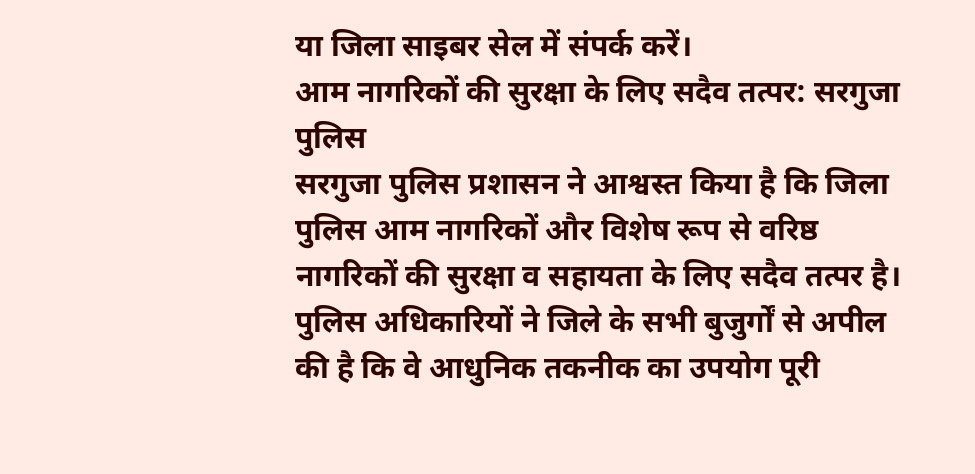या जिला साइबर सेल में संपर्क करें।
आम नागरिकों की सुरक्षा के लिए सदैव तत्पर: सरगुजा पुलिस
सरगुजा पुलिस प्रशासन ने आश्वस्त किया है कि जिला पुलिस आम नागरिकों और विशेष रूप से वरिष्ठ नागरिकों की सुरक्षा व सहायता के लिए सदैव तत्पर है। पुलिस अधिकारियों ने जिले के सभी बुजुर्गों से अपील की है कि वे आधुनिक तकनीक का उपयोग पूरी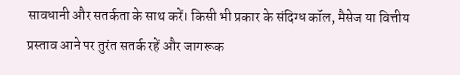सावधानी और सतर्कता के साथ करें। किसी भी प्रकार के संदिग्ध कॉल, मैसेज या वित्तीय प्रस्ताव आने पर तुरंत सतर्क रहें और जागरूक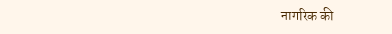नागरिक की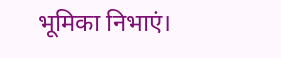भूमिका निभाएं।